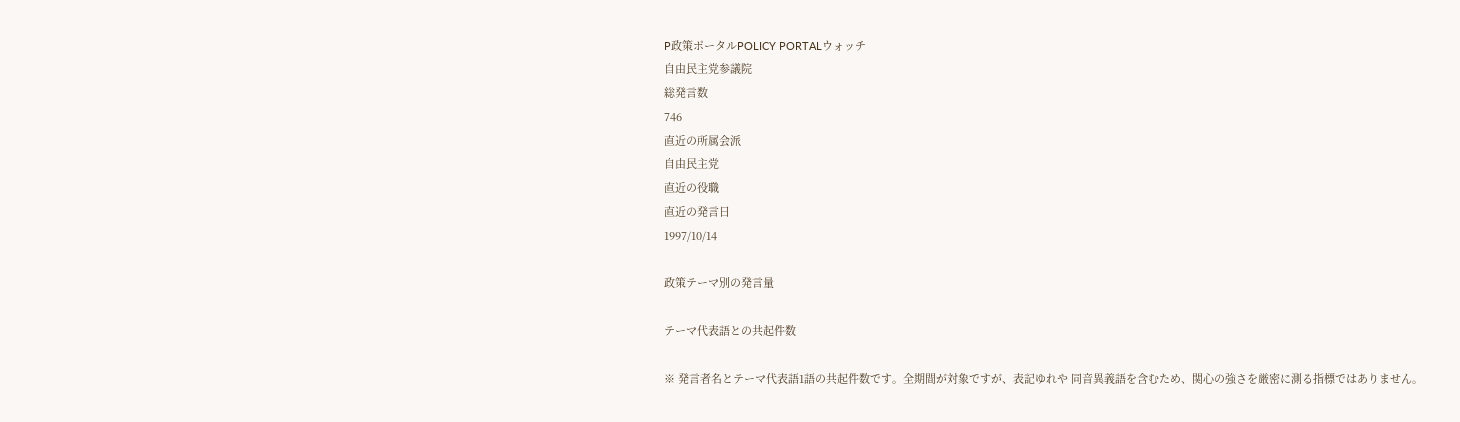P政策ポータルPOLICY PORTALウォッチ
自由民主党参議院
総発言数
746
直近の所属会派
自由民主党
直近の役職
直近の発言日
1997/10/14

政策テーマ別の発言量

テーマ代表語との共起件数

※ 発言者名とテーマ代表語1語の共起件数です。全期間が対象ですが、表記ゆれや 同音異義語を含むため、関心の強さを厳密に測る指標ではありません。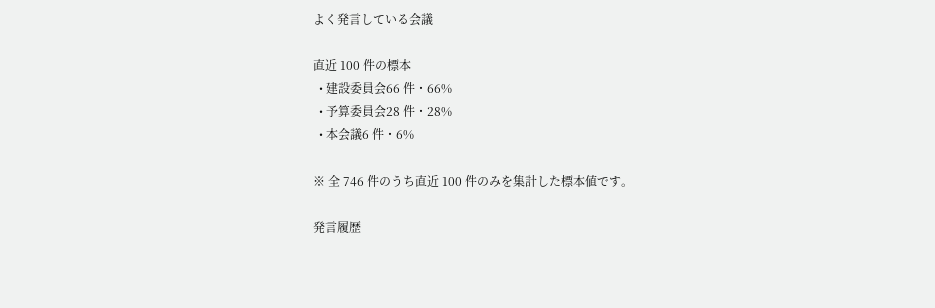よく発言している会議

直近 100 件の標本
  • 建設委員会66 件・66%
  • 予算委員会28 件・28%
  • 本会議6 件・6%

※ 全 746 件のうち直近 100 件のみを集計した標本値です。

発言履歴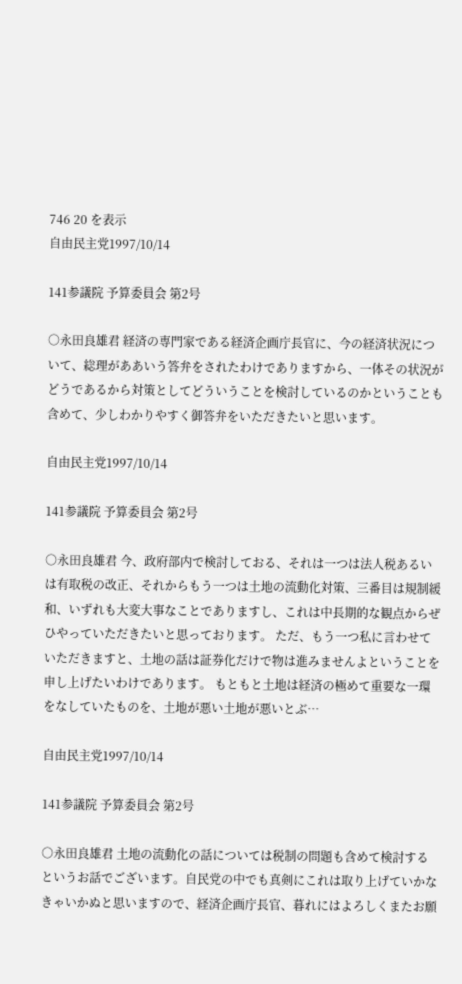746 20 を表示
自由民主党1997/10/14

141参議院 予算委員会 第2号

○永田良雄君 経済の専門家である経済企画庁長官に、今の経済状況について、総理がああいう答弁をされたわけでありますから、一体その状況がどうであるから対策としてどういうことを検討しているのかということも含めて、少しわかりやすく御答弁をいただきたいと思います。

自由民主党1997/10/14

141参議院 予算委員会 第2号

○永田良雄君 今、政府部内で検討しておる、それは一つは法人税あるいは有取税の改正、それからもう一つは土地の流動化対策、三番目は規制緩和、いずれも大変大事なことでありますし、これは中長期的な観点からぜひやっていただきたいと思っております。 ただ、もう一つ私に言わせていただきますと、土地の話は証券化だけで物は進みませんよということを申し上げたいわけであります。 もともと土地は経済の極めて重要な一環をなしていたものを、土地が悪い土地が悪いとぶ…

自由民主党1997/10/14

141参議院 予算委員会 第2号

○永田良雄君 土地の流動化の話については税制の問題も含めて検討するというお話でございます。自民党の中でも真剣にこれは取り上げていかなきゃいかぬと思いますので、経済企画庁長官、暮れにはよろしくまたお願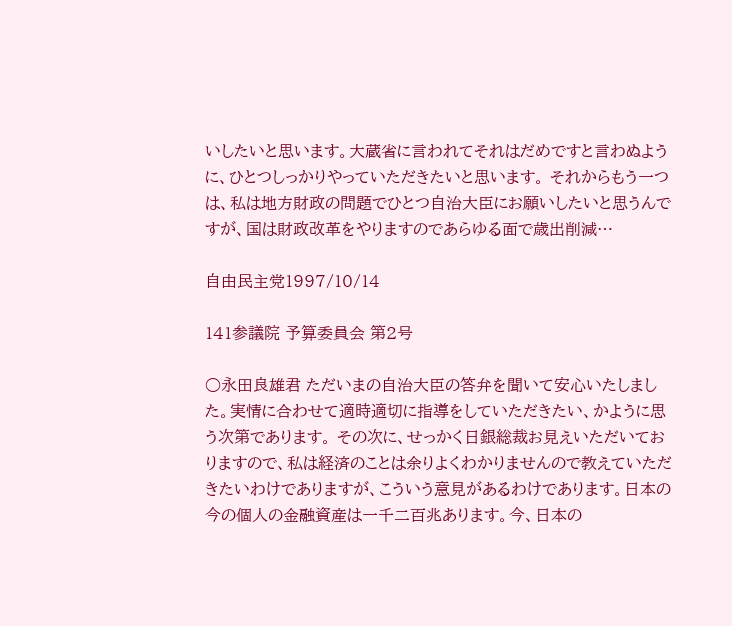いしたいと思います。大蔵省に言われてそれはだめですと言わぬように、ひとつしっかりやっていただきたいと思います。 それからもう一つは、私は地方財政の問題でひとつ自治大臣にお願いしたいと思うんですが、国は財政改革をやりますのであらゆる面で歳出削減…

自由民主党1997/10/14

141参議院 予算委員会 第2号

○永田良雄君 ただいまの自治大臣の答弁を聞いて安心いたしました。実情に合わせて適時適切に指導をしていただきたい、かように思う次第であります。 その次に、せっかく日銀総裁お見えいただいておりますので、私は経済のことは余りよくわかりませんので教えていただきたいわけでありますが、こういう意見があるわけであります。日本の今の個人の金融資産は一千二百兆あります。今、日本の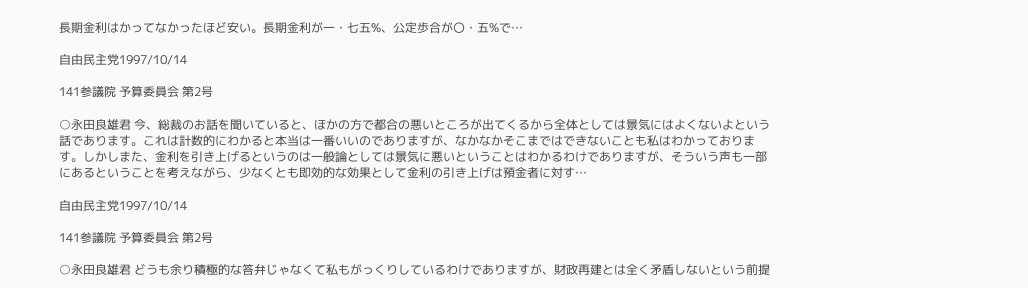長期金利はかってなかったほど安い。長期金利が一・七五%、公定歩合が〇・五%で…

自由民主党1997/10/14

141参議院 予算委員会 第2号

○永田良雄君 今、総裁のお話を聞いていると、ほかの方で都合の悪いところが出てくるから全体としては景気にはよくないよという話であります。これは計数的にわかると本当は一番いいのでありますが、なかなかそこまではできないことも私はわかっております。しかしまた、金利を引き上げるというのは一般論としては景気に悪いということはわかるわけでありますが、そういう声も一部にあるということを考えながら、少なくとも即効的な効果として金利の引き上げは預金者に対す…

自由民主党1997/10/14

141参議院 予算委員会 第2号

○永田良雄君 どうも余り積極的な答弁じゃなくて私もがっくりしているわけでありますが、財政再建とは全く矛盾しないという前提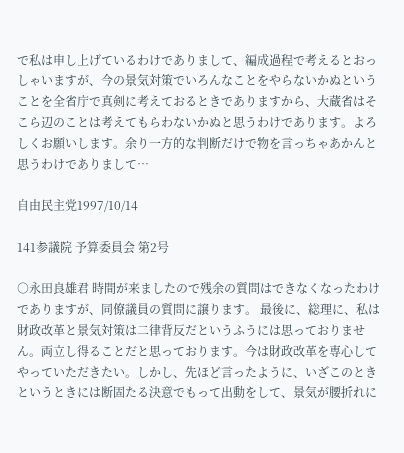で私は申し上げているわけでありまして、編成過程で考えるとおっしゃいますが、今の景気対策でいろんなことをやらないかぬということを全省庁で真剣に考えておるときでありますから、大蔵省はそこら辺のことは考えてもらわないかぬと思うわけであります。よろしくお願いします。余り一方的な判断だけで物を言っちゃあかんと思うわけでありまして…

自由民主党1997/10/14

141参議院 予算委員会 第2号

○永田良雄君 時間が来ましたので残余の質問はできなくなったわけでありますが、同僚議員の質問に譲ります。 最後に、総理に、私は財政改革と景気対策は二律背反だというふうには思っておりません。両立し得ることだと思っております。今は財政改革を専心してやっていただきたい。しかし、先ほど言ったように、いざこのときというときには断固たる決意でもって出動をして、景気が腰折れに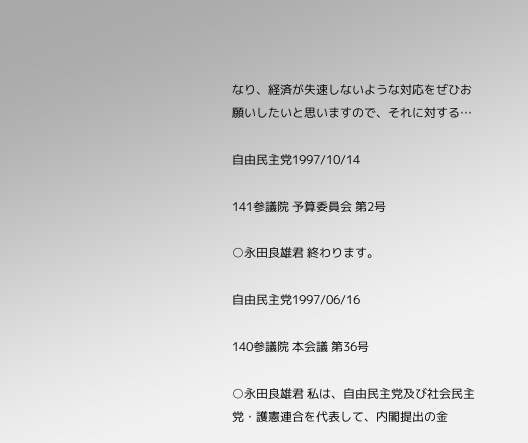なり、経済が失速しないような対応をぜひお願いしたいと思いますので、それに対する…

自由民主党1997/10/14

141参議院 予算委員会 第2号

○永田良雄君 終わります。

自由民主党1997/06/16

140参議院 本会議 第36号

○永田良雄君 私は、自由民主党及び社会民主党・護憲連合を代表して、内閣提出の金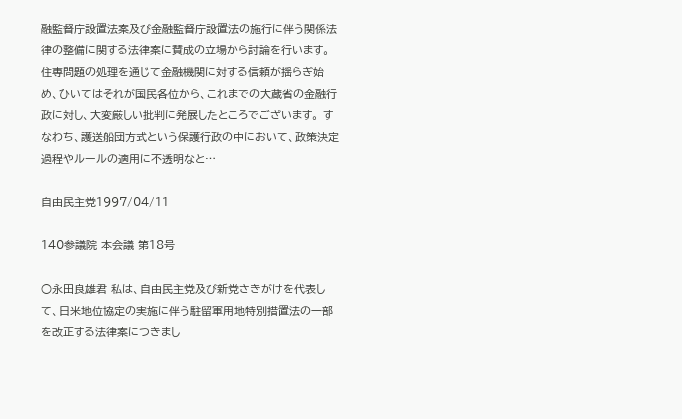融監督庁設置法案及び金融監督庁設置法の施行に伴う関係法律の整備に関する法律案に賛成の立場から討論を行います。 住専問題の処理を通じて金融機関に対する信頼が揺らぎ始め、ひいてはそれが国民各位から、これまでの大蔵省の金融行政に対し、大変厳しい批判に発展したところでございます。 すなわち、護送船団方式という保護行政の中において、政策決定過程やルールの適用に不透明なと…

自由民主党1997/04/11

140参議院 本会議 第18号

○永田良雄君 私は、自由民主党及び新党さきがけを代表して、日米地位協定の実施に伴う駐留軍用地特別措置法の一部を改正する法律案につきまし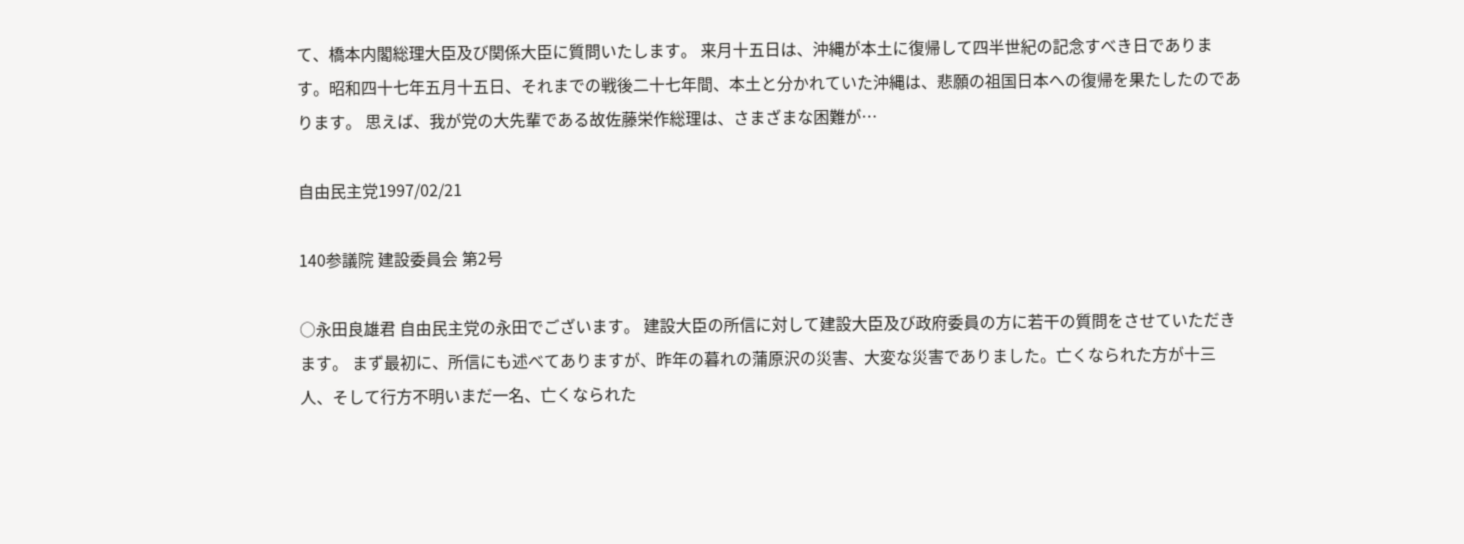て、橋本内閣総理大臣及び関係大臣に質問いたします。 来月十五日は、沖縄が本土に復帰して四半世紀の記念すべき日であります。昭和四十七年五月十五日、それまでの戦後二十七年間、本土と分かれていた沖縄は、悲願の祖国日本への復帰を果たしたのであります。 思えば、我が党の大先輩である故佐藤栄作総理は、さまざまな困難が…

自由民主党1997/02/21

140参議院 建設委員会 第2号

○永田良雄君 自由民主党の永田でございます。 建設大臣の所信に対して建設大臣及び政府委員の方に若干の質問をさせていただきます。 まず最初に、所信にも述べてありますが、昨年の暮れの蒲原沢の災害、大変な災害でありました。亡くなられた方が十三人、そして行方不明いまだ一名、亡くなられた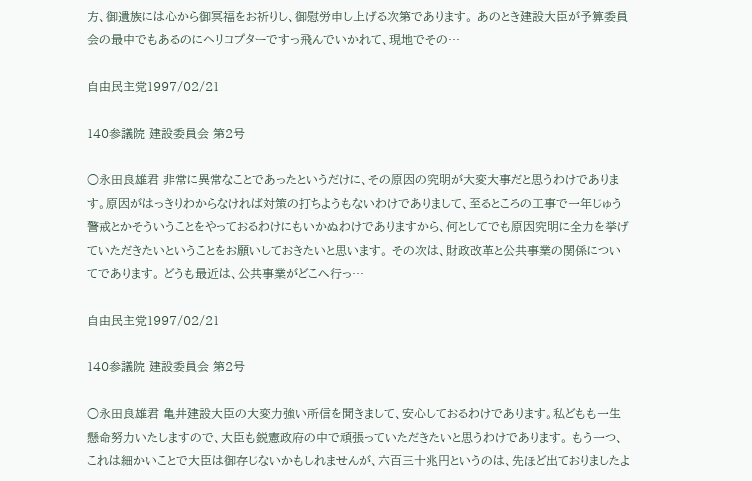方、御遺族には心から御冥福をお祈りし、御慰労申し上げる次第であります。 あのとき建設大臣が予算委員会の最中でもあるのにヘリコプターですっ飛んでいかれて、現地でその…

自由民主党1997/02/21

140参議院 建設委員会 第2号

○永田良雄君 非常に異常なことであったというだけに、その原因の究明が大変大事だと思うわけであります。原因がはっきりわからなければ対策の打ちようもないわけでありまして、至るところの工事で一年じゅう警戒とかそういうことをやっておるわけにもいかぬわけでありますから、何としてでも原因究明に全力を挙げていただきたいということをお願いしておきたいと思います。 その次は、財政改革と公共事業の関係についてであります。 どうも最近は、公共事業がどこへ行っ…

自由民主党1997/02/21

140参議院 建設委員会 第2号

○永田良雄君 亀井建設大臣の大変力強い所信を聞きまして、安心しておるわけであります。私どもも一生懸命努力いたしますので、大臣も鋭憲政府の中で頑張っていただきたいと思うわけであります。 もう一つ、これは細かいことで大臣は御存じないかもしれませんが、六百三十兆円というのは、先ほど出ておりましたよ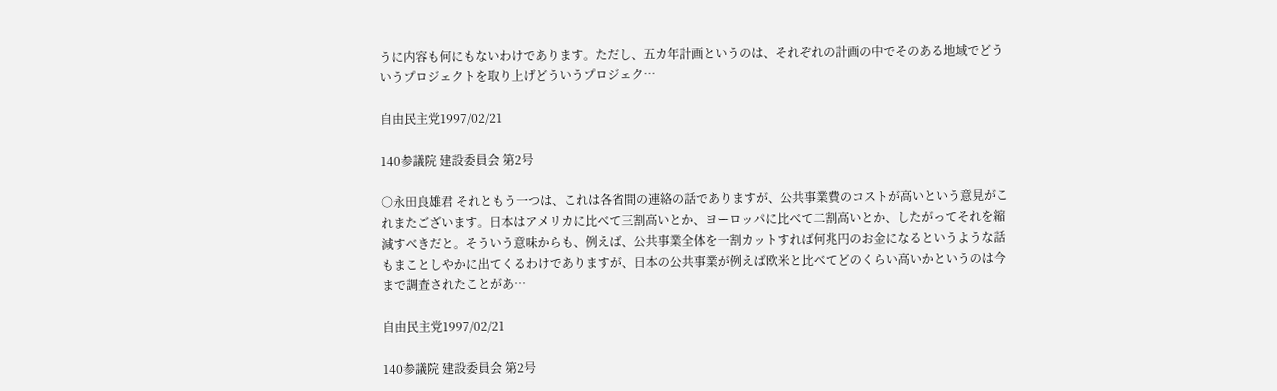うに内容も何にもないわけであります。ただし、五カ年計画というのは、それぞれの計画の中でそのある地域でどういうプロジェクトを取り上げどういうプロジェク…

自由民主党1997/02/21

140参議院 建設委員会 第2号

○永田良雄君 それともう一つは、これは各省間の連絡の話でありますが、公共事業費のコストが高いという意見がこれまたございます。日本はアメリカに比べて三割高いとか、ヨーロッパに比べて二割高いとか、したがってそれを縮減すべきだと。そういう意味からも、例えば、公共事業全体を一割カットすれば何兆円のお金になるというような話もまことしやかに出てくるわけでありますが、日本の公共事業が例えば欧米と比べてどのくらい高いかというのは今まで調査されたことがあ…

自由民主党1997/02/21

140参議院 建設委員会 第2号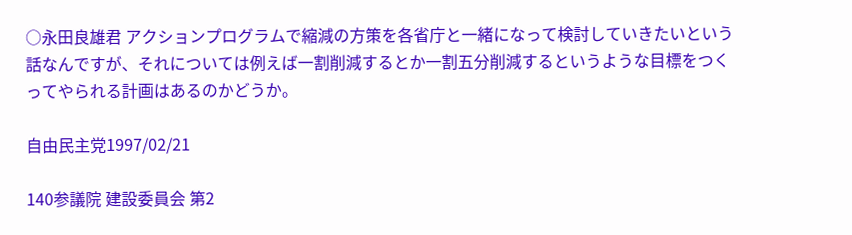○永田良雄君 アクションプログラムで縮減の方策を各省庁と一緒になって検討していきたいという話なんですが、それについては例えば一割削減するとか一割五分削減するというような目標をつくってやられる計画はあるのかどうか。

自由民主党1997/02/21

140参議院 建設委員会 第2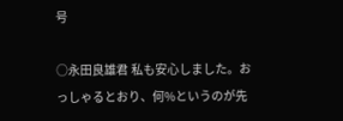号

○永田良雄君 私も安心しました。おっしゃるとおり、何%というのが先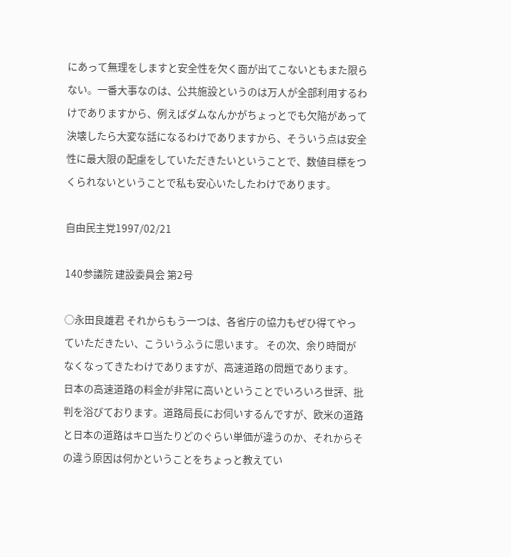にあって無理をしますと安全性を欠く面が出てこないともまた限らない。一番大事なのは、公共施設というのは万人が全部利用するわけでありますから、例えばダムなんかがちょっとでも欠陥があって決壊したら大変な話になるわけでありますから、そういう点は安全性に最大限の配慮をしていただきたいということで、数値目標をつくられないということで私も安心いたしたわけであります。

自由民主党1997/02/21

140参議院 建設委員会 第2号

○永田良雄君 それからもう一つは、各省庁の協力もぜひ得てやっていただきたい、こういうふうに思います。 その次、余り時間がなくなってきたわけでありますが、高速道路の問題であります。 日本の高速道路の料金が非常に高いということでいろいろ世評、批判を浴びております。道路局長にお伺いするんですが、欧米の道路と日本の道路はキロ当たりどのぐらい単価が違うのか、それからその違う原因は何かということをちょっと教えてい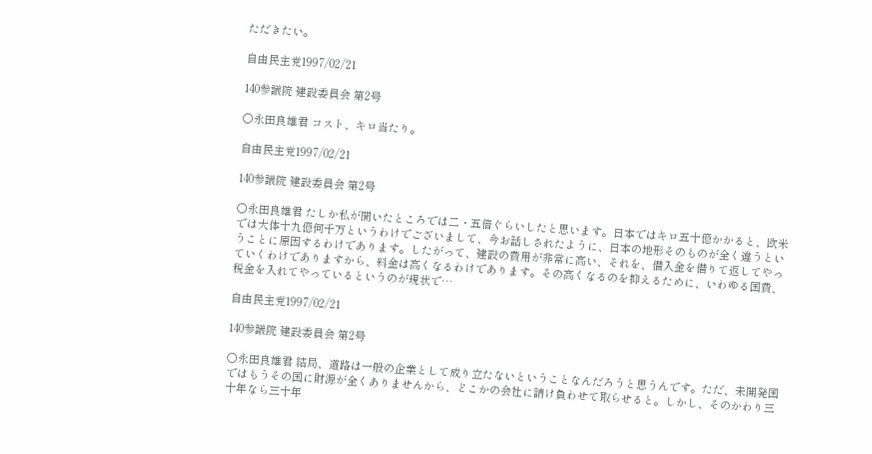ただきたい。

自由民主党1997/02/21

140参議院 建設委員会 第2号

○永田良雄君 コスト、キロ当たり。

自由民主党1997/02/21

140参議院 建設委員会 第2号

○永田良雄君 たしか私が聞いたところでは二・五倍ぐらいしたと思います。日本ではキロ五十億かかると、欧米では大体十九億何千万というわけでございまして、今お話しされたように、日本の地形そのものが全く違うということに原因するわけであります。したがって、建設の費用が非常に高い、それを、借入金を借りて返してやっていくわけでありますから、料金は高くなるわけであります。その高くなるのを抑えるために、いわゆる国費、税金を入れてやっているというのが現状で…

自由民主党1997/02/21

140参議院 建設委員会 第2号

○永田良雄君 結局、道路は一般の企業として成り立たないということなんだろうと思うんです。ただ、未開発国ではもうその国に財源が全くありませんから、どこかの会社に請け負わせて取らせると。しかし、そのかわり三十年なら三十年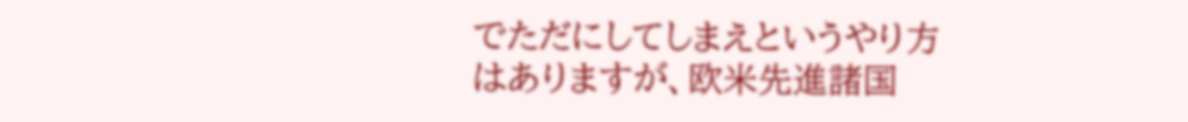でただにしてしまえというやり方はありますが、欧米先進諸国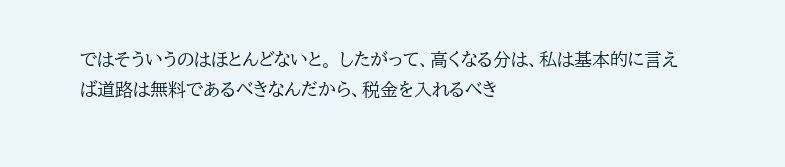ではそういうのはほとんどないと。 したがって、高くなる分は、私は基本的に言えば道路は無料であるべきなんだから、税金を入れるべき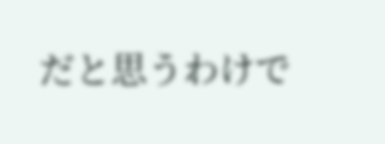だと思うわけで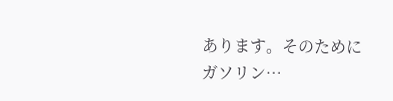あります。そのためにガソリン…